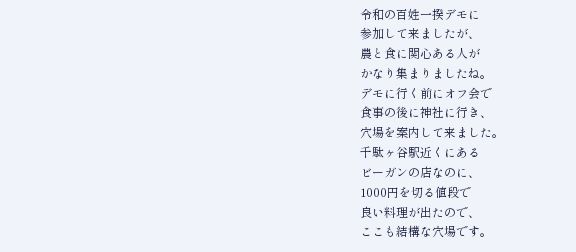令和の百姓一揆デモに
参加して来ましたが、
農と食に関心ある人が
かなり集まりましたね。
デモに行く前にオフ会で
食事の後に神社に行き、
穴場を案内して来ました。
千駄ヶ谷駅近くにある
ビーガンの店なのに、
1000円を切る値段で
良い料理が出たので、
ここも結構な穴場です。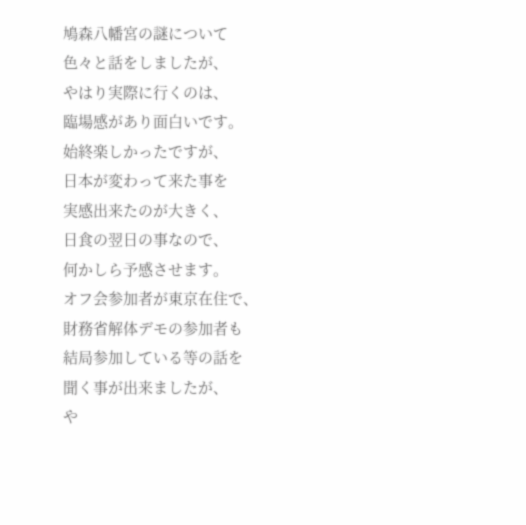鳩森八幡宮の謎について
色々と話をしましたが、
やはり実際に行くのは、
臨場感があり面白いです。
始終楽しかったですが、
日本が変わって来た事を
実感出来たのが大きく、
日食の翌日の事なので、
何かしら予感させます。
オフ会参加者が東京在住で、
財務省解体デモの参加者も
結局参加している等の話を
聞く事が出来ましたが、
や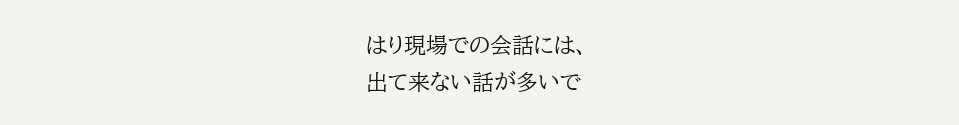はり現場での会話には、
出て来ない話が多いで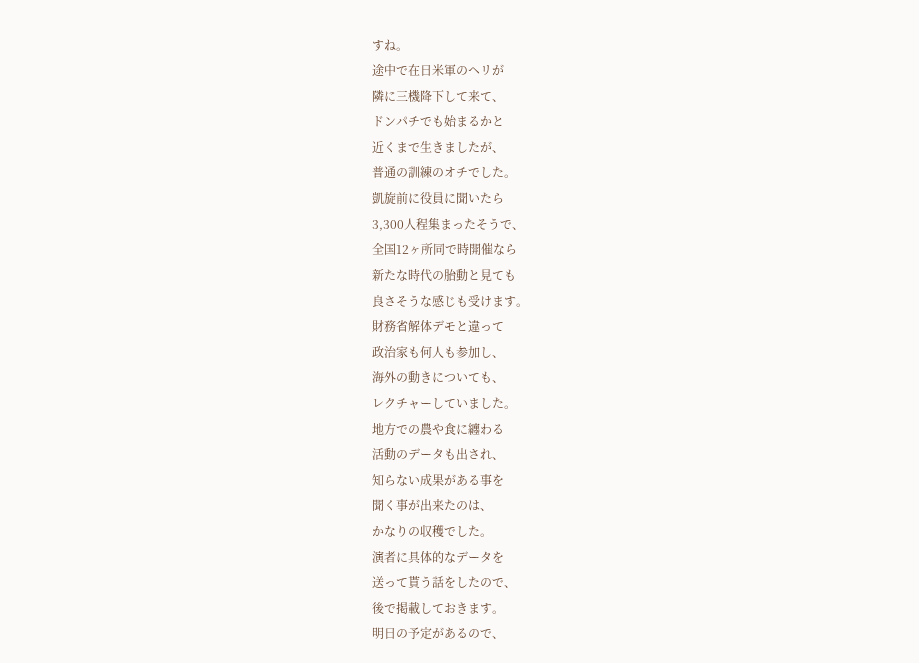すね。
途中で在日米軍のヘリが
隣に三機降下して来て、
ドンパチでも始まるかと
近くまで生きましたが、
普通の訓練のオチでした。
凱旋前に役員に聞いたら
3,300人程集まったそうで、
全国12ヶ所同で時開催なら
新たな時代の胎動と見ても
良さそうな感じも受けます。
財務省解体デモと違って
政治家も何人も参加し、
海外の動きについても、
レクチャーしていました。
地方での農や食に纏わる
活動のデータも出され、
知らない成果がある事を
聞く事が出来たのは、
かなりの収穫でした。
演者に具体的なデータを
送って貰う話をしたので、
後で掲載しておきます。
明日の予定があるので、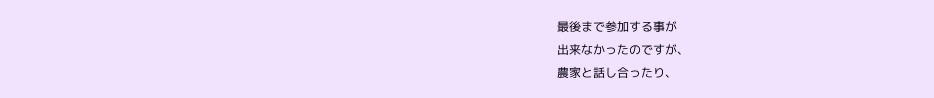最後まで参加する事が
出来なかったのですが、
農家と話し合ったり、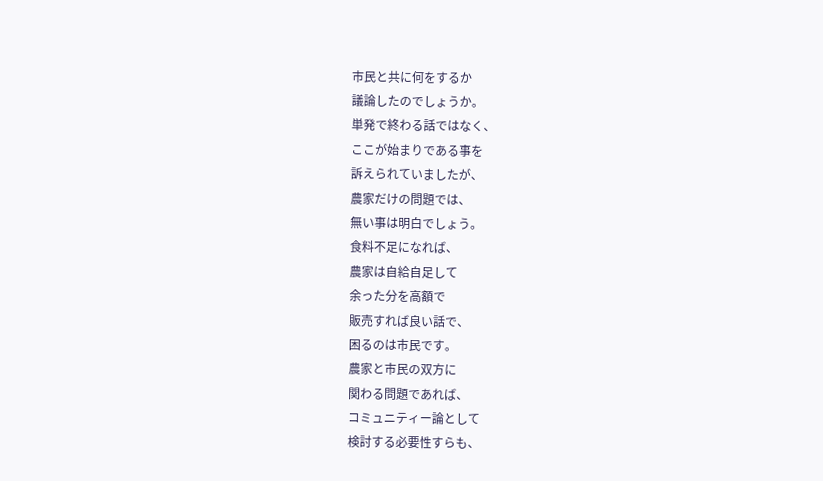市民と共に何をするか
議論したのでしょうか。
単発で終わる話ではなく、
ここが始まりである事を
訴えられていましたが、
農家だけの問題では、
無い事は明白でしょう。
食料不足になれば、
農家は自給自足して
余った分を高額で
販売すれば良い話で、
困るのは市民です。
農家と市民の双方に
関わる問題であれば、
コミュニティー論として
検討する必要性すらも、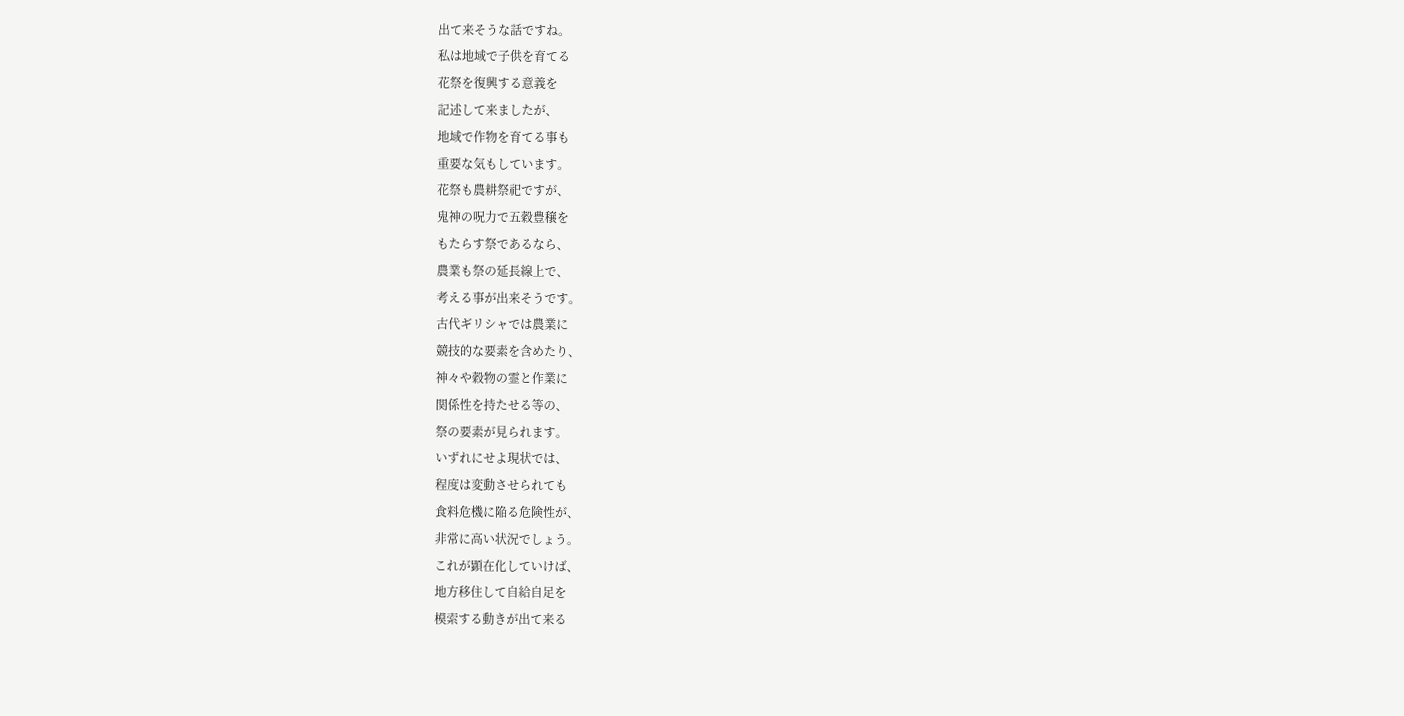出て来そうな話ですね。
私は地域で子供を育てる
花祭を復興する意義を
記述して来ましたが、
地域で作物を育てる事も
重要な気もしています。
花祭も農耕祭祀ですが、
鬼神の呪力で五穀豊穣を
もたらす祭であるなら、
農業も祭の延長線上で、
考える事が出来そうです。
古代ギリシャでは農業に
競技的な要素を含めたり、
神々や穀物の霊と作業に
関係性を持たせる等の、
祭の要素が見られます。
いずれにせよ現状では、
程度は変動させられても
食料危機に陥る危険性が、
非常に高い状況でしょう。
これが顕在化していけば、
地方移住して自給自足を
模索する動きが出て来る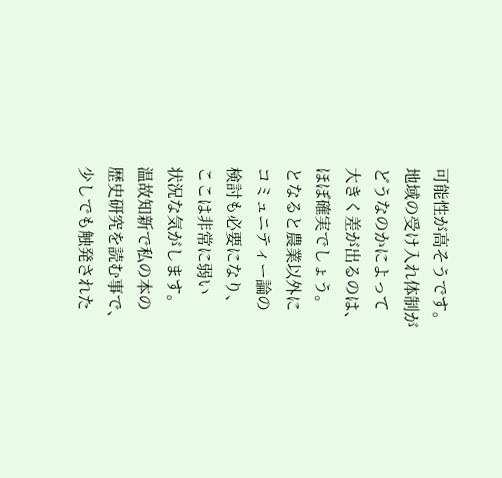可能性が高そうです。
地域の受け入れ体制が
どうなのかによって
大きく差が出るのは、
ほぼ確実でしょう。
となると農業以外に
コミュニティー論の
検討も必要になり、
ここは非常に弱い
状況な気がします。
温故知新で私の本の
歴史研究を読む事で、
少しでも触発された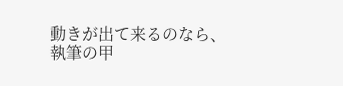動きが出て来るのなら、
執筆の甲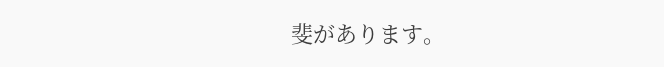斐があります。